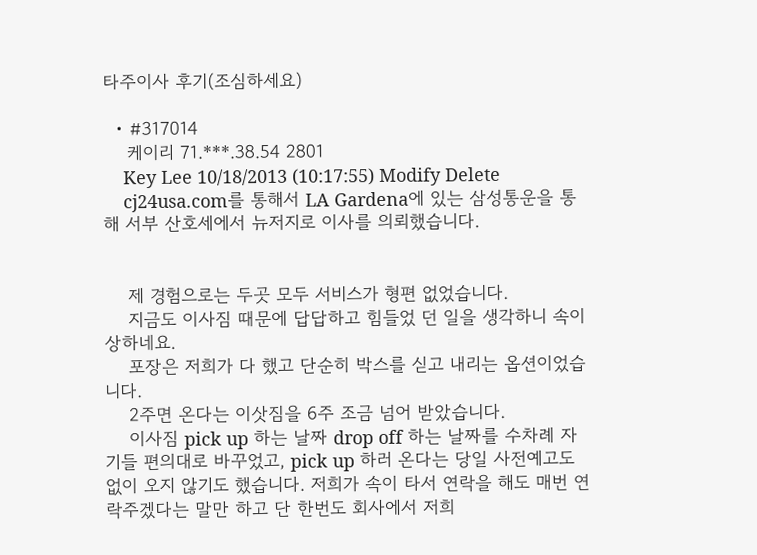타주이사 후기(조심하세요)

  • #317014
    케이리 71.***.38.54 2801
    Key Lee 10/18/2013 (10:17:55) Modify Delete
    cj24usa.com를 통해서 LA Gardena에 있는 삼성통운을 통해 서부 산호세에서 뉴저지로 이사를 의뢰했습니다.


    제 경험으로는 두곳 모두 서비스가 형편 없었습니다.
    지금도 이사짐 때문에 답답하고 힘들었 던 일을 생각하니 속이 상하네요.
    포장은 저희가 다 했고 단순히 박스를 싣고 내리는 옵션이었습니다.
    2주면 온다는 이삿짐을 6주 조금 넘어 받았습니다.
    이사짐 pick up 하는 날짜 drop off 하는 날짜를 수차례 자기들 편의대로 바꾸었고, pick up 하러 온다는 당일 사전예고도 없이 오지 않기도 했습니다. 저희가 속이 타서 연락을 해도 매번 연락주겠다는 말만 하고 단 한번도 회사에서 저희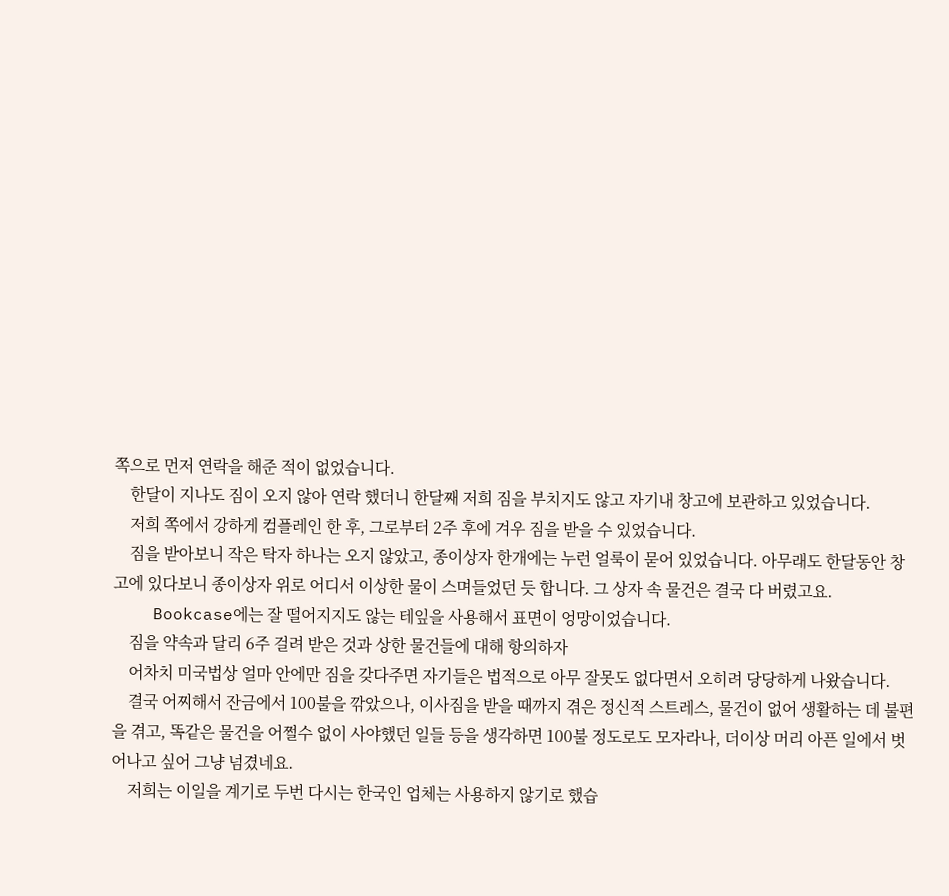쪽으로 먼저 연락을 해준 적이 없었습니다.
    한달이 지나도 짐이 오지 않아 연락 했더니 한달째 저희 짐을 부치지도 않고 자기내 창고에 보관하고 있었습니다.
    저희 쪽에서 강하게 컴플레인 한 후, 그로부터 2주 후에 겨우 짐을 받을 수 있었습니다.
    짐을 받아보니 작은 탁자 하나는 오지 않았고, 종이상자 한개에는 누런 얼룩이 묻어 있었습니다. 아무래도 한달동안 창고에 있다보니 종이상자 위로 어디서 이상한 물이 스며들었던 듯 합니다. 그 상자 속 물건은 결국 다 버렸고요.
    Bookcase에는 잘 떨어지지도 않는 테잎을 사용해서 표면이 엉망이었습니다.
    짐을 약속과 달리 6주 걸려 받은 것과 상한 물건들에 대해 항의하자
    어차치 미국법상 얼마 안에만 짐을 갖다주면 자기들은 법적으로 아무 잘못도 없다면서 오히려 당당하게 나왔습니다.
    결국 어찌해서 잔금에서 100불을 깎았으나, 이사짐을 받을 때까지 겪은 정신적 스트레스, 물건이 없어 생활하는 데 불편을 겪고, 똑같은 물건을 어쩔수 없이 사야했던 일들 등을 생각하면 100불 정도로도 모자라나, 더이상 머리 아픈 일에서 벗어나고 싶어 그냥 넘겼네요.
    저희는 이일을 계기로 두번 다시는 한국인 업체는 사용하지 않기로 했습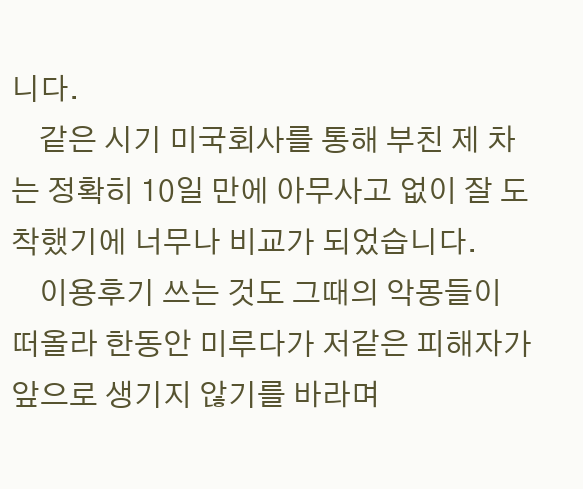니다.
    같은 시기 미국회사를 통해 부친 제 차는 정확히 10일 만에 아무사고 없이 잘 도착했기에 너무나 비교가 되었습니다.
    이용후기 쓰는 것도 그때의 악몽들이 떠올라 한동안 미루다가 저같은 피해자가 앞으로 생기지 않기를 바라며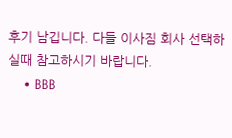후기 남깁니다. 다들 이사짐 회사 선택하실때 참고하시기 바랍니다.
    • BBB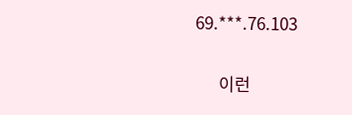69.***.76.103

      이런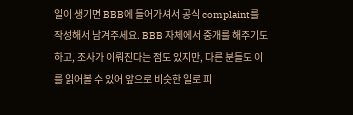일이 생기면 BBB에 들어가셔서 공식 complaint를 작성해서 남겨주세요. BBB 자체에서 중개를 해주기도 하고, 조사가 이뤄진다는 점도 있지만, 다른 분들도 이를 읽어볼 수 있어 앞으로 비슷한 일로 피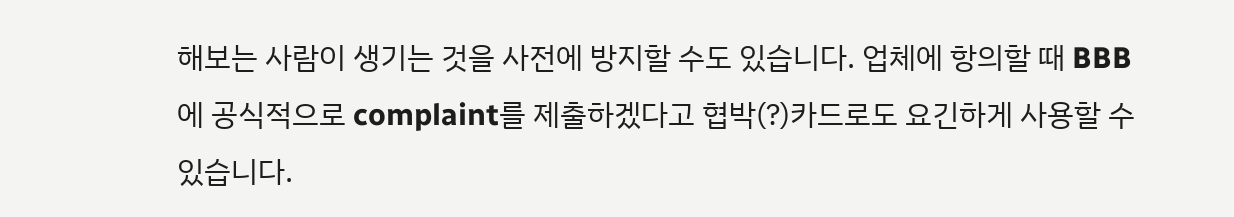해보는 사람이 생기는 것을 사전에 방지할 수도 있습니다. 업체에 항의할 때 BBB에 공식적으로 complaint를 제출하겠다고 협박(?)카드로도 요긴하게 사용할 수 있습니다.